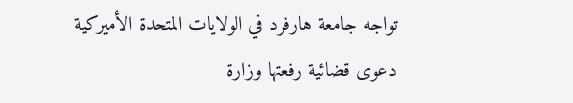تواجه جامعة هارفرد في الولايات المتحدة الأميركية دعوى قضائية رفعتها وزارة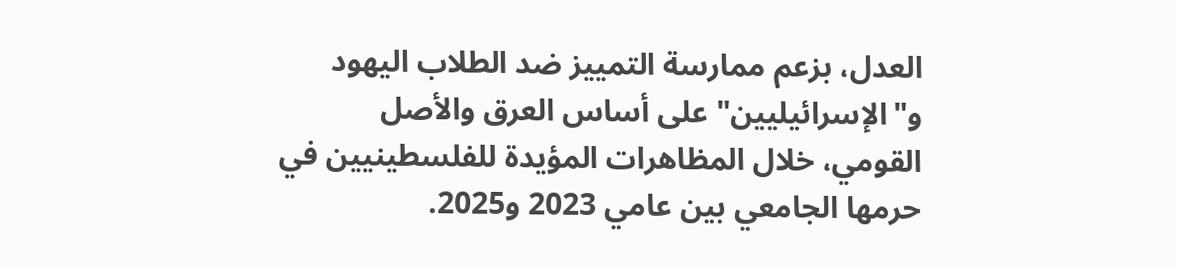العدل، بزعم ممارسة التمييز ضد الطلاب اليهود و"الإسرائيليين" على أساس العرق والأصل القومي، خلال المظاهرات المؤيدة للفلسطينيين في حرمها الجامعي بين عامي 2023 و2025.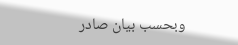وبحسب بيان صادر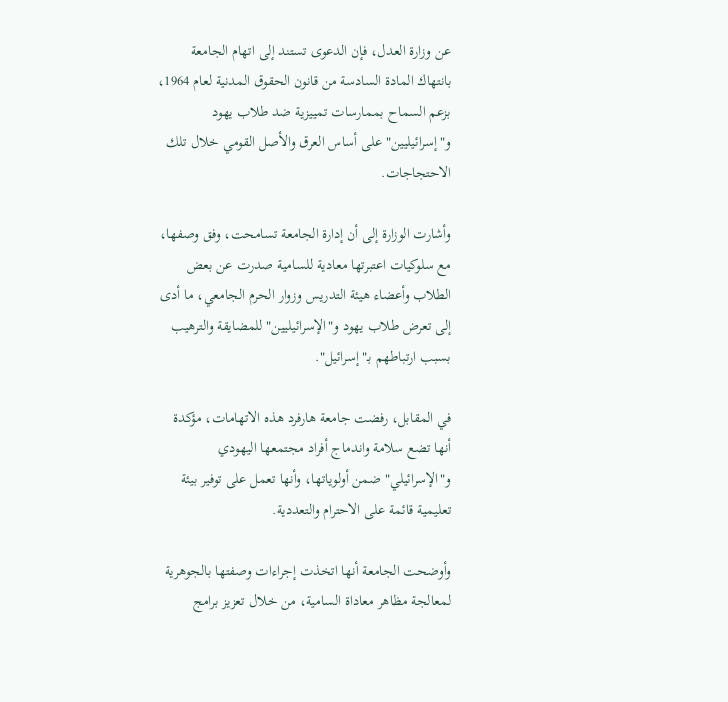عن وزارة العدل، فإن الدعوى تستند إلى اتهام الجامعة بانتهاك المادة السادسة من قانون الحقوق المدنية لعام 1964، بزعم السماح بممارسات تمييزية ضد طلاب يهود و"إسرائيليين" على أساس العرق والأصل القومي خلال تلك الاحتجاجات.

وأشارت الوزارة إلى أن إدارة الجامعة تسامحت، وفق وصفها، مع سلوكيات اعتبرتها معادية للسامية صدرت عن بعض الطلاب وأعضاء هيئة التدريس وزوار الحرم الجامعي، ما أدى إلى تعرض طلاب يهود و"الإسرائيليين" للمضايقة والترهيب بسبب ارتباطهم بـ"إسرائيل".

في المقابل، رفضت جامعة هارفرد هذه الاتهامات، مؤكدة أنها تضع سلامة واندماج أفراد مجتمعها اليهودي و"الإسرائيلي" ضمن أولوياتها، وأنها تعمل على توفير بيئة تعليمية قائمة على الاحترام والتعددية.

وأوضحت الجامعة أنها اتخذت إجراءات وصفتها بالجوهرية لمعالجة مظاهر معاداة السامية، من خلال تعزيز برامج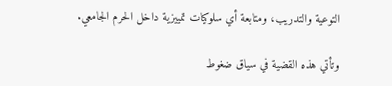التوعية والتدريب، ومتابعة أي سلوكيات تمييزية داخل الحرم الجامعي.

وتأتي هذه القضية في سياق ضغوط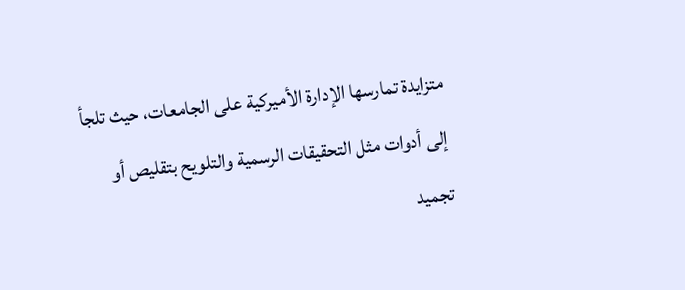متزايدة تمارسها الإدارة الأميركية على الجامعات، حيث تلجأ إلى أدوات مثل التحقيقات الرسمية والتلويح بتقليص أو تجميد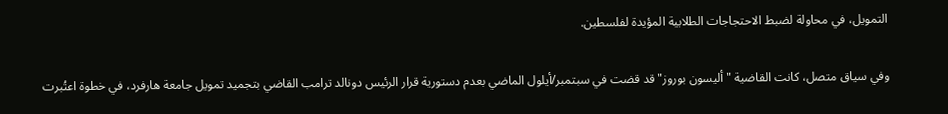التمويل، في محاولة لضبط الاحتجاجات الطلابية المؤيدة لفلسطين.

وفي سياق متصل، كانت القاضية "أليسون بوروز" قد قضت في سبتمبر/أيلول الماضي بعدم دستورية قرار الرئيس دونالد ترامب القاضي بتجميد تمويل جامعة هارفرد، في خطوة اعتُبرت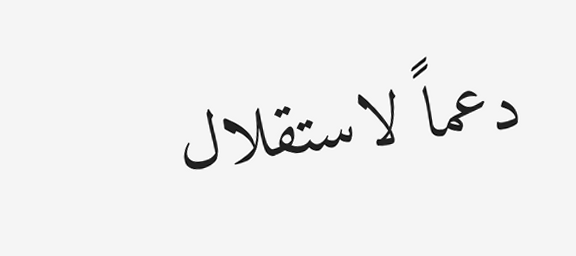دعماً لاستقلال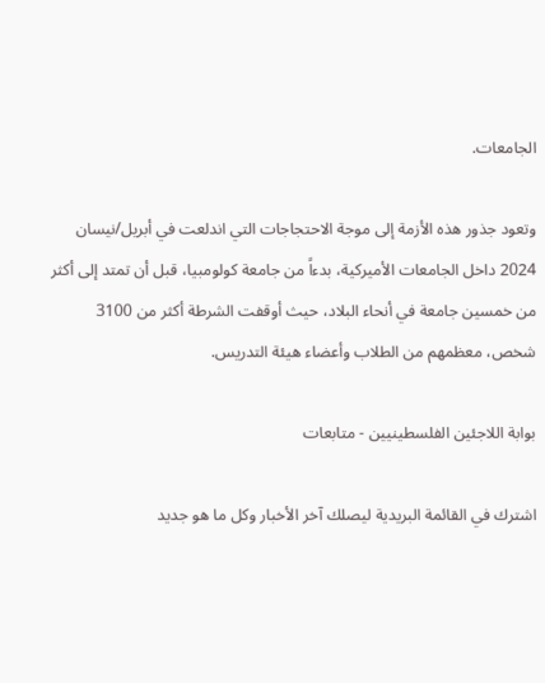الجامعات.

وتعود جذور هذه الأزمة إلى موجة الاحتجاجات التي اندلعت في أبريل/نيسان 2024 داخل الجامعات الأميركية، بدءاً من جامعة كولومبيا، قبل أن تمتد إلى أكثر من خمسين جامعة في أنحاء البلاد، حيث أوقفت الشرطة أكثر من 3100 شخص، معظمهم من الطلاب وأعضاء هيئة التدريس.

بوابة اللاجئين الفلسطينيين - متابعات

اشترك في القائمة البريدية ليصلك آخر الأخبار وكل ما هو جديد